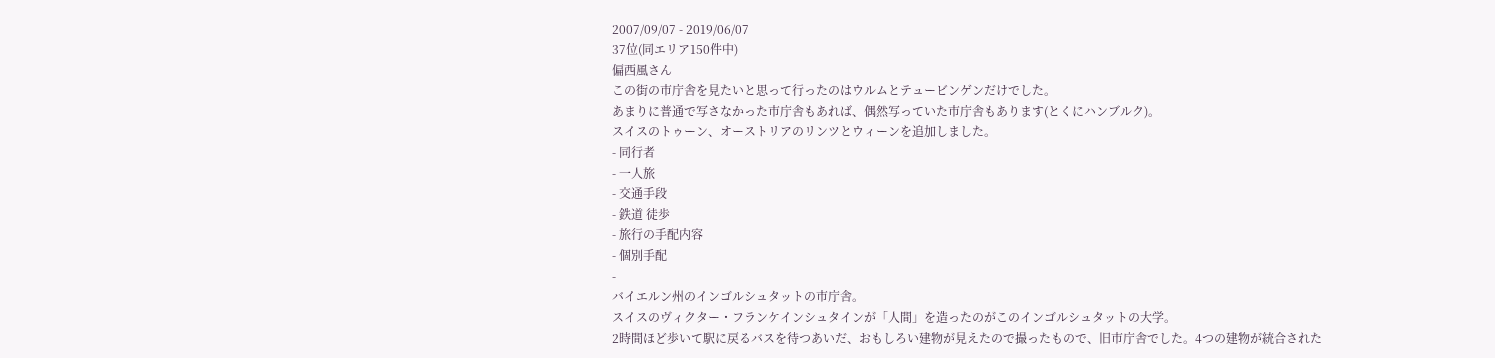2007/09/07 - 2019/06/07
37位(同エリア150件中)
偏西風さん
この街の市庁舎を見たいと思って行ったのはウルムとテュービンゲンだけでした。
あまりに普通で写さなかった市庁舎もあれば、偶然写っていた市庁舎もあります(とくにハンブルク)。
スイスのトゥーン、オーストリアのリンツとウィーンを追加しました。
- 同行者
- 一人旅
- 交通手段
- 鉄道 徒歩
- 旅行の手配内容
- 個別手配
-
バイエルン州のインゴルシュタットの市庁舎。
スイスのヴィクター・フランケインシュタインが「人間」を造ったのがこのインゴルシュタットの大学。
2時間ほど歩いて駅に戻るバスを待つあいだ、おもしろい建物が見えたので撮ったもので、旧市庁舎でした。4つの建物が統合された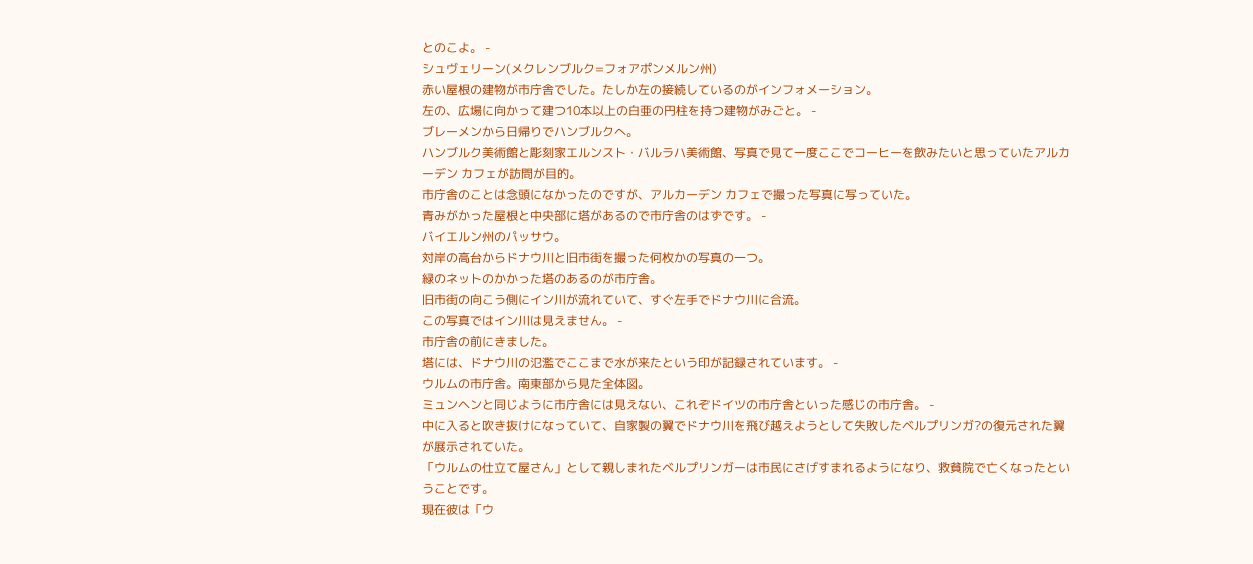とのこよ。 -
シュヴェリーン(メクレンブルク=フォアポンメルン州)
赤い屋根の建物が市庁舎でした。たしか左の接続しているのがインフォメーション。
左の、広場に向かって建つ10本以上の白亜の円柱を持つ建物がみごと。 -
ブレーメンから日帰りでハンブルクへ。
ハンブルク美術館と彫刻家エルンスト・バルラハ美術館、写真で見て一度ここでコーヒーを飲みたいと思っていたアルカーデン カフェが訪問が目的。
市庁舎のことは念頭になかったのですが、アルカーデン カフェで撮った写真に写っていた。
青みがかった屋根と中央部に塔があるので市庁舎のはずです。 -
バイエルン州のパッサウ。
対岸の高台からドナウ川と旧市街を撮った何枚かの写真の一つ。
緑のネットのかかった塔のあるのが市庁舎。
旧市街の向こう側にイン川が流れていて、すぐ左手でドナウ川に合流。
この写真ではイン川は見えません。 -
市庁舎の前にきました。
塔には、ドナウ川の氾濫でここまで水が来たという印が記録されています。 -
ウルムの市庁舎。南東部から見た全体図。
ミュンヘンと同じように市庁舎には見えない、これぞドイツの市庁舎といった感じの市庁舎。 -
中に入ると吹き抜けになっていて、自家製の翼でドナウ川を飛び越えようとして失敗したベルプリンガ?の復元された翼が展示されていた。
「ウルムの仕立て屋さん」として親しまれたベルプリンガーは市民にさげすまれるようになり、救貧院で亡くなったということです。
現在彼は「ウ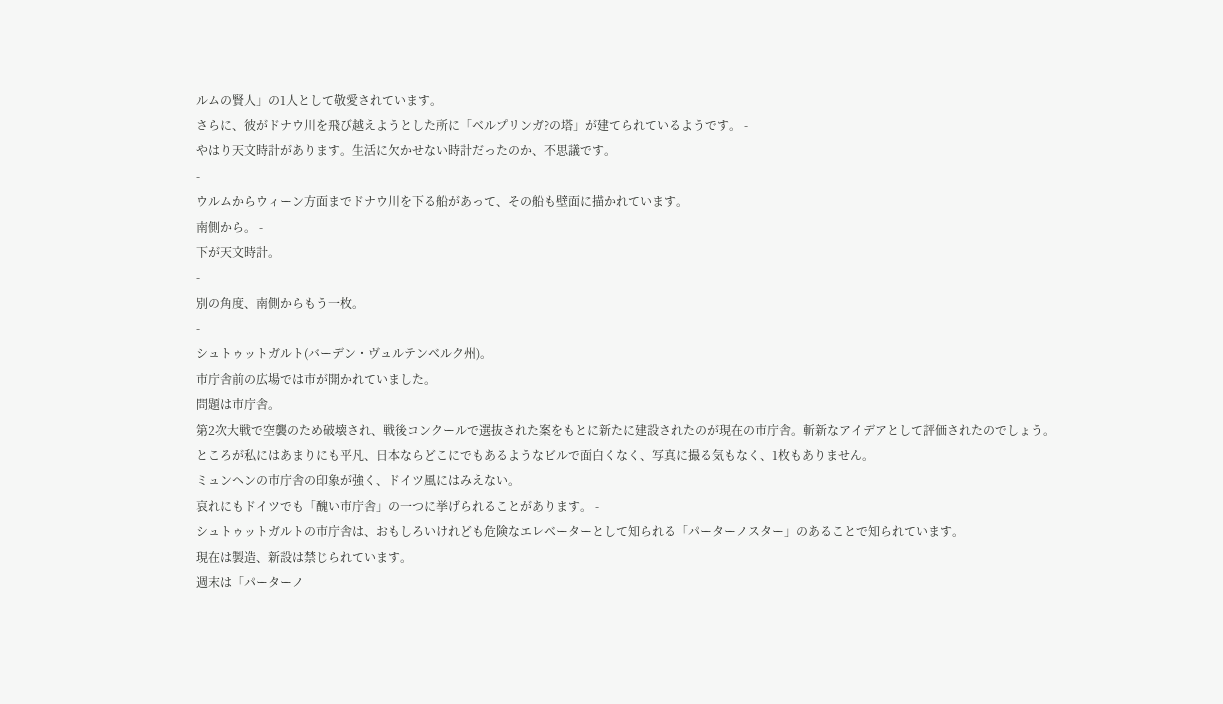ルムの賢人」の1人として敬愛されています。
さらに、彼がドナウ川を飛び越えようとした所に「ベルプリンガ?の塔」が建てられているようです。 -
やはり天文時計があります。生活に欠かせない時計だったのか、不思議です。
-
ウルムからウィーン方面までドナウ川を下る船があって、その船も壁面に描かれています。
南側から。 -
下が天文時計。
-
別の角度、南側からもう一枚。
-
シュトゥットガルト(バーデン・ヴュルテンベルク州)。
市庁舎前の広場では市が開かれていました。
問題は市庁舎。
第2次大戦で空襲のため破壊され、戦後コンクールで選抜された案をもとに新たに建設されたのが現在の市庁舎。斬新なアイデアとして評価されたのでしょう。
ところが私にはあまりにも平凡、日本ならどこにでもあるようなビルで面白くなく、写真に撮る気もなく、1枚もありません。
ミュンヘンの市庁舎の印象が強く、ドイツ風にはみえない。
哀れにもドイツでも「醜い市庁舎」の一つに挙げられることがあります。 -
シュトゥットガルトの市庁舎は、おもしろいけれども危険なエレベーターとして知られる「パーターノスター」のあることで知られています。
現在は製造、新設は禁じられています。
週末は「パーターノ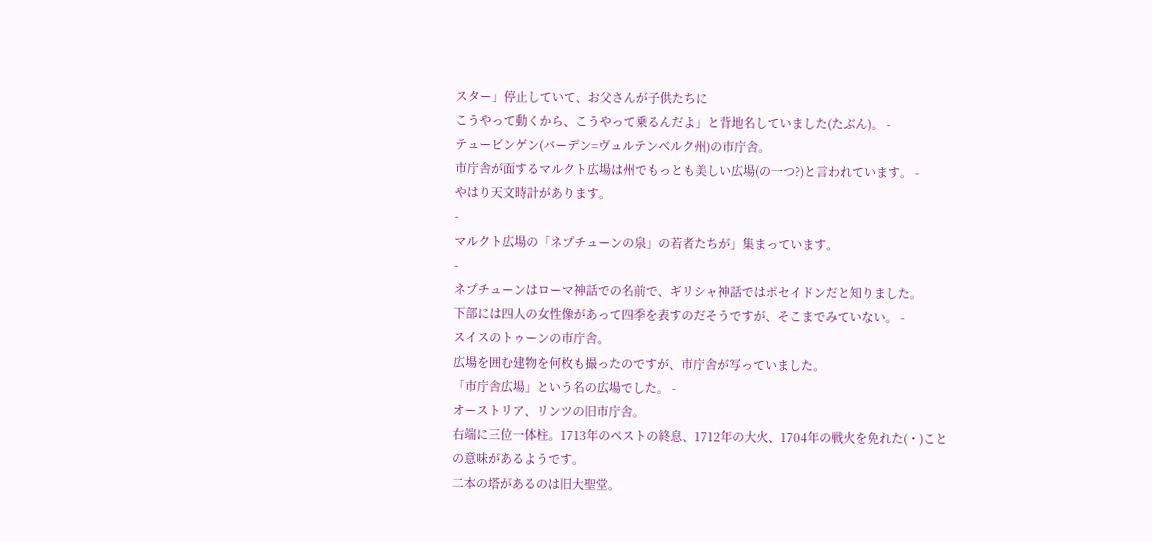スター」停止していて、お父さんが子供たちに
こうやって動くから、こうやって乗るんだよ」と背地名していました(たぶん)。 -
テュービンゲン(バーデン=ヴュルテンベルク州)の市庁舎。
市庁舎が面するマルクト広場は州でもっとも美しい広場(の一つ?)と言われています。 -
やはり天文時計があります。
-
マルクト広場の「ネプチューンの泉」の若者たちが」集まっています。
-
ネプチューンはローマ神話での名前で、ギリシャ神話ではポセイドンだと知りました。
下部には四人の女性像があって四季を表すのだそうですが、そこまでみていない。 -
スイスのトゥーンの市庁舎。
広場を囲む建物を何枚も撮ったのですが、市庁舎が写っていました。
「市庁舎広場」という名の広場でした。 -
オーストリア、リンツの旧市庁舎。
右端に三位一体柱。1713年のペストの終息、1712年の大火、1704年の戦火を免れた(・)ことの意味があるようです。
二本の塔があるのは旧大聖堂。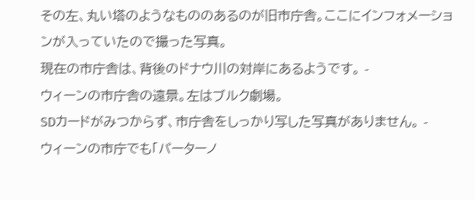その左、丸い塔のようなもののあるのが旧市庁舎。ここにインフォメーションが入っていたので撮った写真。
現在の市庁舎は、背後のドナウ川の対岸にあるようです。 -
ウィーンの市庁舎の遠景。左はブルク劇場。
SDカードがみつからず、市庁舎をしっかり写した写真がありません。 -
ウィーンの市庁でも「パーターノ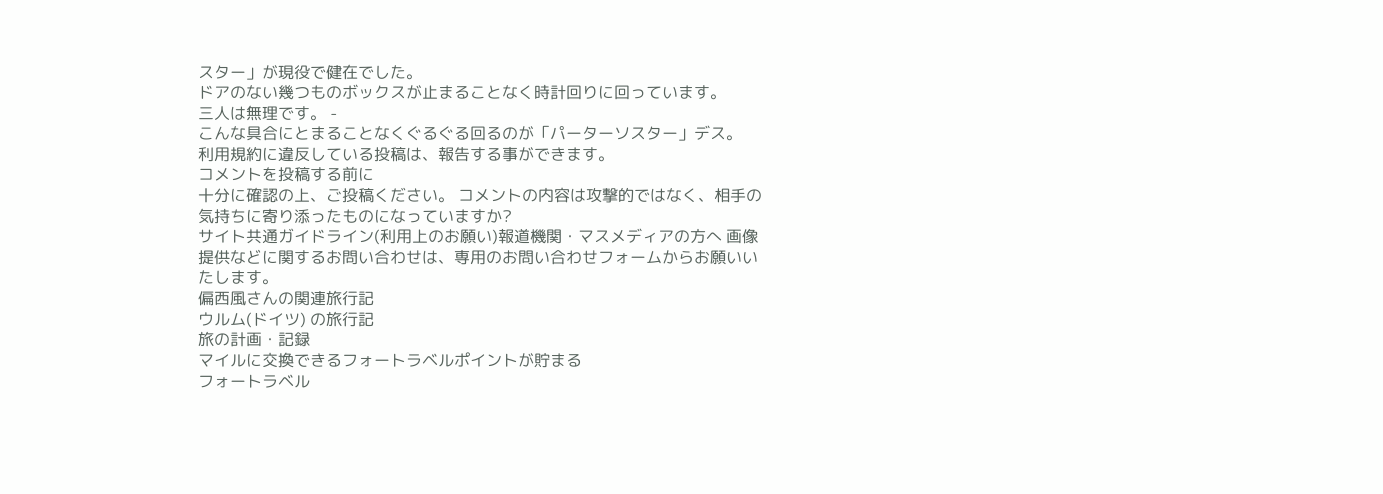スター」が現役で健在でした。
ドアのない幾つものボックスが止まることなく時計回りに回っています。
三人は無理です。 -
こんな具合にとまることなくぐるぐる回るのが「パーターソスター」デス。
利用規約に違反している投稿は、報告する事ができます。
コメントを投稿する前に
十分に確認の上、ご投稿ください。 コメントの内容は攻撃的ではなく、相手の気持ちに寄り添ったものになっていますか?
サイト共通ガイドライン(利用上のお願い)報道機関・マスメディアの方へ 画像提供などに関するお問い合わせは、専用のお問い合わせフォームからお願いいたします。
偏西風さんの関連旅行記
ウルム(ドイツ) の旅行記
旅の計画・記録
マイルに交換できるフォートラベルポイントが貯まる
フォートラベル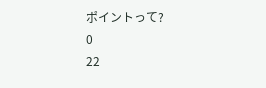ポイントって?
0
22